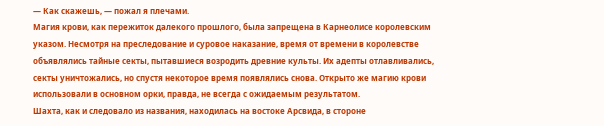— Как скажешь, — пожал я плечами.
Магия крови, как пережиток далекого прошлого, была запрещена в Карнеолисе королевским указом. Несмотря на преследование и суровое наказание, время от времени в королевстве объявлялись тайные секты, пытавшиеся возродить древние культы. Их адепты отлавливались, секты уничтожались, но спустя некоторое время появлялись снова. Открыто же магию крови использовали в основном орки, правда, не всегда с ожидаемым результатом.
Шахта, как и следовало из названия, находилась на востоке Арсвида, в стороне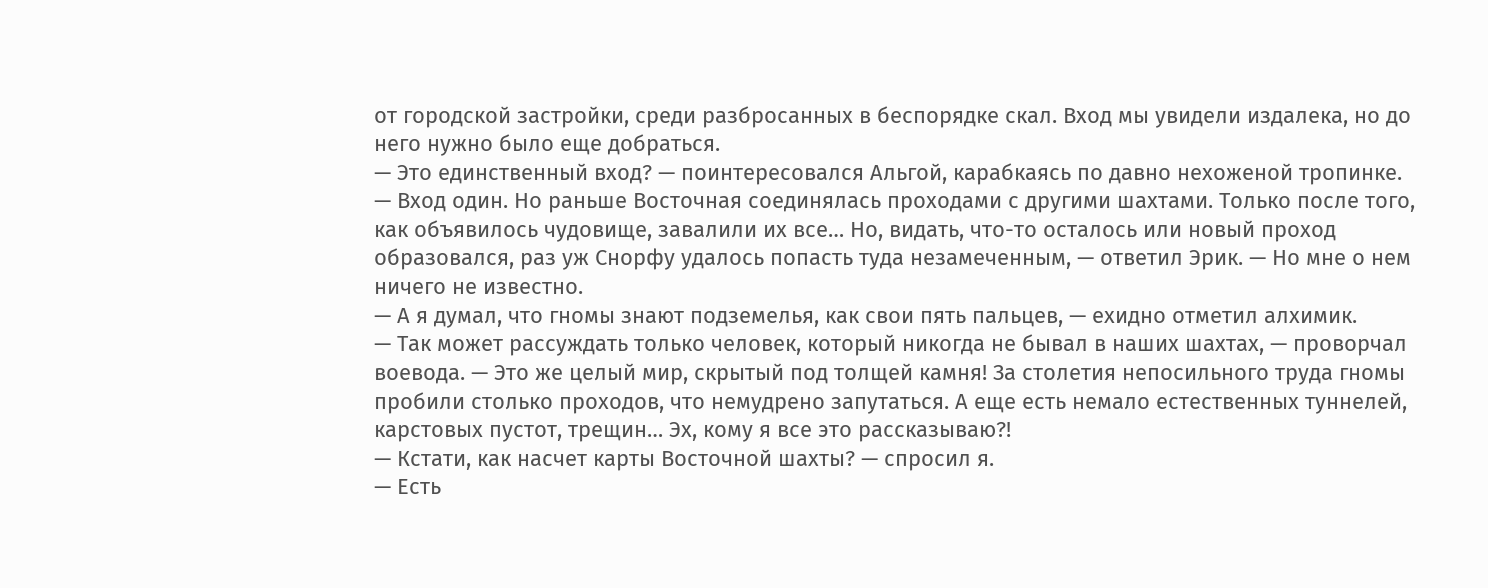от городской застройки, среди разбросанных в беспорядке скал. Вход мы увидели издалека, но до него нужно было еще добраться.
— Это единственный вход? — поинтересовался Альгой, карабкаясь по давно нехоженой тропинке.
— Вход один. Но раньше Восточная соединялась проходами с другими шахтами. Только после того, как объявилось чудовище, завалили их все… Но, видать, что-то осталось или новый проход образовался, раз уж Снорфу удалось попасть туда незамеченным, — ответил Эрик. — Но мне о нем ничего не известно.
— А я думал, что гномы знают подземелья, как свои пять пальцев, — ехидно отметил алхимик.
— Так может рассуждать только человек, который никогда не бывал в наших шахтах, — проворчал воевода. — Это же целый мир, скрытый под толщей камня! За столетия непосильного труда гномы пробили столько проходов, что немудрено запутаться. А еще есть немало естественных туннелей, карстовых пустот, трещин… Эх, кому я все это рассказываю?!
— Кстати, как насчет карты Восточной шахты? — спросил я.
— Есть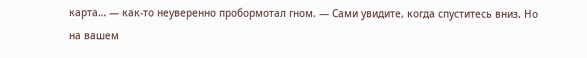карта… — как-то неуверенно пробормотал гном. — Сами увидите, когда спуститесь вниз. Но на вашем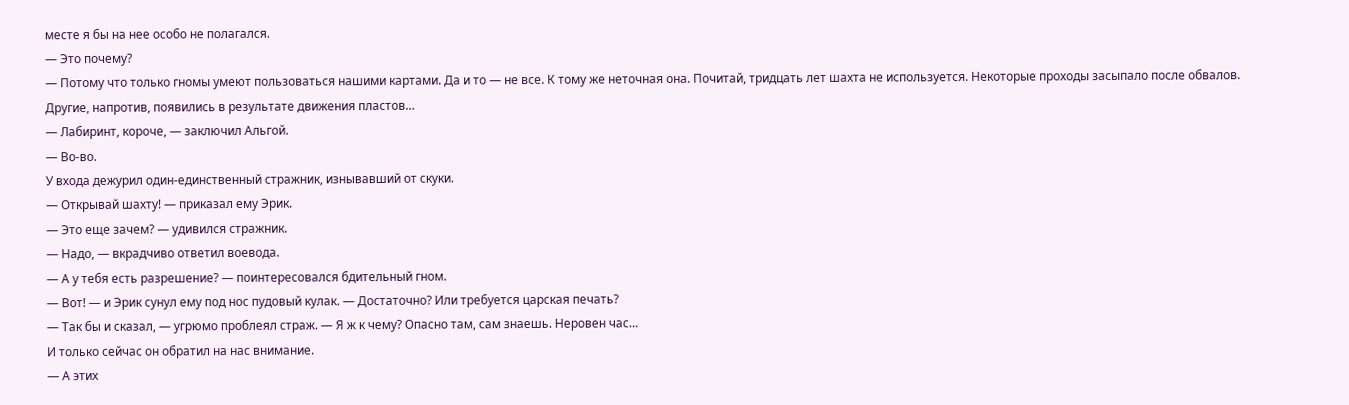месте я бы на нее особо не полагался.
— Это почему?
— Потому что только гномы умеют пользоваться нашими картами. Да и то — не все. К тому же неточная она. Почитай, тридцать лет шахта не используется. Некоторые проходы засыпало после обвалов. Другие, напротив, появились в результате движения пластов…
— Лабиринт, короче, — заключил Альгой.
— Во-во.
У входа дежурил один-единственный стражник, изнывавший от скуки.
— Открывай шахту! — приказал ему Эрик.
— Это еще зачем? — удивился стражник.
— Надо, — вкрадчиво ответил воевода.
— А у тебя есть разрешение? — поинтересовался бдительный гном.
— Вот! — и Эрик сунул ему под нос пудовый кулак. — Достаточно? Или требуется царская печать?
— Так бы и сказал, — угрюмо проблеял страж. — Я ж к чему? Опасно там, сам знаешь. Неровен час…
И только сейчас он обратил на нас внимание.
— А этих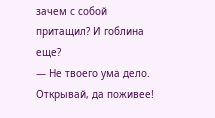зачем с собой притащил? И гоблина еще?
— Не твоего ума дело. Открывай, да поживее!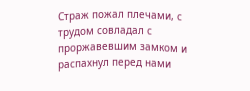Страж пожал плечами, с трудом совладал с проржавевшим замком и распахнул перед нами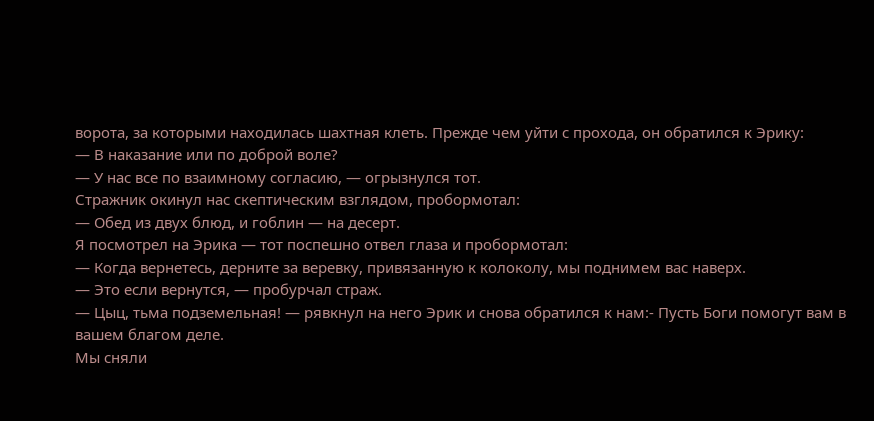ворота, за которыми находилась шахтная клеть. Прежде чем уйти с прохода, он обратился к Эрику:
— В наказание или по доброй воле?
— У нас все по взаимному согласию, — огрызнулся тот.
Стражник окинул нас скептическим взглядом, пробормотал:
— Обед из двух блюд, и гоблин — на десерт.
Я посмотрел на Эрика — тот поспешно отвел глаза и пробормотал:
— Когда вернетесь, дерните за веревку, привязанную к колоколу, мы поднимем вас наверх.
— Это если вернутся, — пробурчал страж.
— Цыц, тьма подземельная! — рявкнул на него Эрик и снова обратился к нам:- Пусть Боги помогут вам в вашем благом деле.
Мы сняли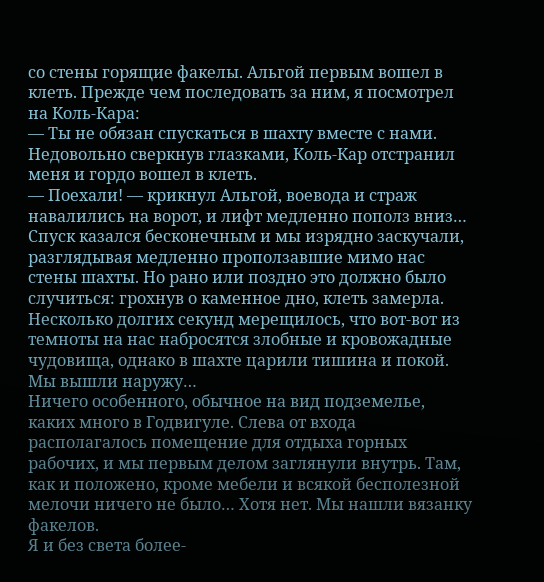со стены горящие факелы. Альгой первым вошел в клеть. Прежде чем последовать за ним, я посмотрел на Коль-Кара:
— Ты не обязан спускаться в шахту вместе с нами.
Недовольно сверкнув глазками, Коль-Кар отстранил меня и гордо вошел в клеть.
— Поехали! — крикнул Альгой, воевода и страж навалились на ворот, и лифт медленно пополз вниз…
Спуск казался бесконечным и мы изрядно заскучали, разглядывая медленно проползавшие мимо нас стены шахты. Но рано или поздно это должно было случиться: грохнув о каменное дно, клеть замерла. Несколько долгих секунд мерещилось, что вот-вот из темноты на нас набросятся злобные и кровожадные чудовища, однако в шахте царили тишина и покой.
Мы вышли наружу…
Ничего особенного, обычное на вид подземелье, каких много в Годвигуле. Слева от входа располагалось помещение для отдыха горных рабочих, и мы первым делом заглянули внутрь. Там, как и положено, кроме мебели и всякой бесполезной мелочи ничего не было… Хотя нет. Мы нашли вязанку факелов.
Я и без света более-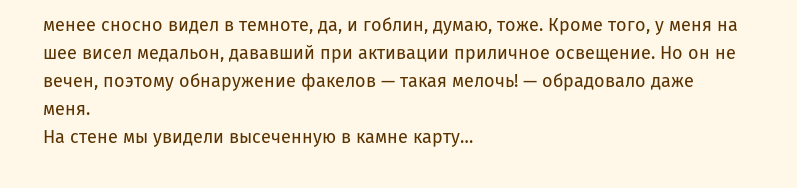менее сносно видел в темноте, да, и гоблин, думаю, тоже. Кроме того, у меня на шее висел медальон, дававший при активации приличное освещение. Но он не вечен, поэтому обнаружение факелов — такая мелочь! — обрадовало даже меня.
На стене мы увидели высеченную в камне карту…